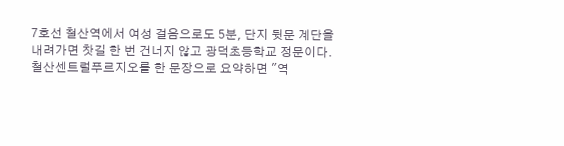7호선 철산역에서 여성 걸음으로도 5분, 단지 뒷문 계단을 내려가면 찻길 한 번 건너지 않고 광덕초등학교 정문이다.
철산센트럴푸르지오를 한 문장으로 요약하면 "역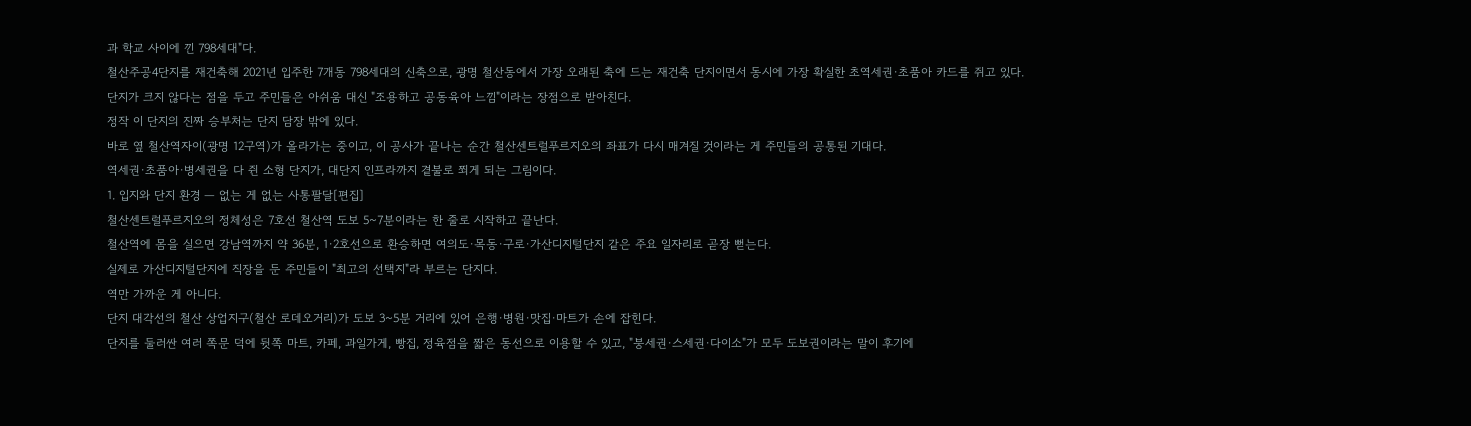과 학교 사이에 낀 798세대"다.
철산주공4단지를 재건축해 2021년 입주한 7개동 798세대의 신축으로, 광명 철산동에서 가장 오래된 축에 드는 재건축 단지이면서 동시에 가장 확실한 초역세권·초품아 카드를 쥐고 있다.
단지가 크지 않다는 점을 두고 주민들은 아쉬움 대신 "조용하고 공동육아 느낌"이라는 장점으로 받아친다.
정작 이 단지의 진짜 승부처는 단지 담장 밖에 있다.
바로 옆 철산역자이(광명 12구역)가 올라가는 중이고, 이 공사가 끝나는 순간 철산센트럴푸르지오의 좌표가 다시 매겨질 것이라는 게 주민들의 공통된 기대다.
역세권·초품아·병세권을 다 쥔 소형 단지가, 대단지 인프라까지 곁불로 쬐게 되는 그림이다.
1. 입지와 단지 환경 — 없는 게 없는 사통팔달[편집]
철산센트럴푸르지오의 정체성은 7호선 철산역 도보 5~7분이라는 한 줄로 시작하고 끝난다.
철산역에 몸을 실으면 강남역까지 약 36분, 1·2호선으로 환승하면 여의도·목동·구로·가산디지털단지 같은 주요 일자리로 곧장 뻗는다.
실제로 가산디지털단지에 직장을 둔 주민들이 "최고의 선택지"라 부르는 단지다.
역만 가까운 게 아니다.
단지 대각선의 철산 상업지구(철산 로데오거리)가 도보 3~5분 거리에 있어 은행·병원·맛집·마트가 손에 잡힌다.
단지를 둘러싼 여러 쪽문 덕에 뒷쪽 마트, 카페, 과일가게, 빵집, 정육점을 짧은 동선으로 이용할 수 있고, "붕세권·스세권·다이소"가 모두 도보권이라는 말이 후기에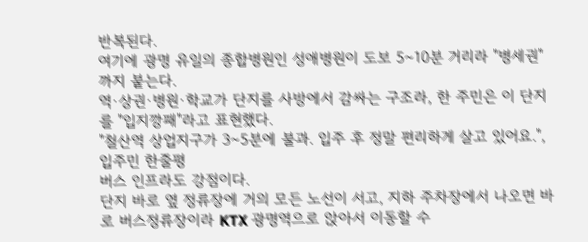반복된다.
여기에 광명 유일의 종합병원인 성애병원이 도보 5~10분 거리라 "병세권"까지 붙는다.
역·상권·병원·학교가 단지를 사방에서 감싸는 구조라, 한 주민은 이 단지를 "입지깡패"라고 표현했다.
"철산역 상업지구가 3~5분에 불과. 입주 후 정말 편리하게 살고 있어요.", 입주민 한줄평
버스 인프라도 강점이다.
단지 바로 옆 정류장에 거의 모든 노선이 서고, 지하 주차장에서 나오면 바로 버스정류장이라 KTX 광명역으로 앉아서 이동할 수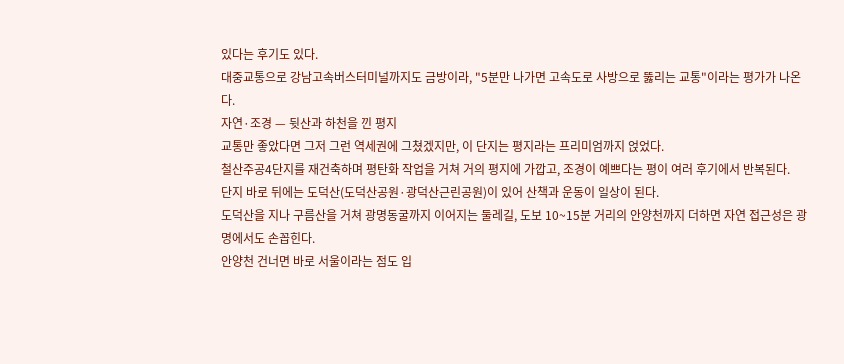있다는 후기도 있다.
대중교통으로 강남고속버스터미널까지도 금방이라, "5분만 나가면 고속도로 사방으로 뚫리는 교통"이라는 평가가 나온다.
자연·조경 — 뒷산과 하천을 낀 평지
교통만 좋았다면 그저 그런 역세권에 그쳤겠지만, 이 단지는 평지라는 프리미엄까지 얹었다.
철산주공4단지를 재건축하며 평탄화 작업을 거쳐 거의 평지에 가깝고, 조경이 예쁘다는 평이 여러 후기에서 반복된다.
단지 바로 뒤에는 도덕산(도덕산공원·광덕산근린공원)이 있어 산책과 운동이 일상이 된다.
도덕산을 지나 구름산을 거쳐 광명동굴까지 이어지는 둘레길, 도보 10~15분 거리의 안양천까지 더하면 자연 접근성은 광명에서도 손꼽힌다.
안양천 건너면 바로 서울이라는 점도 입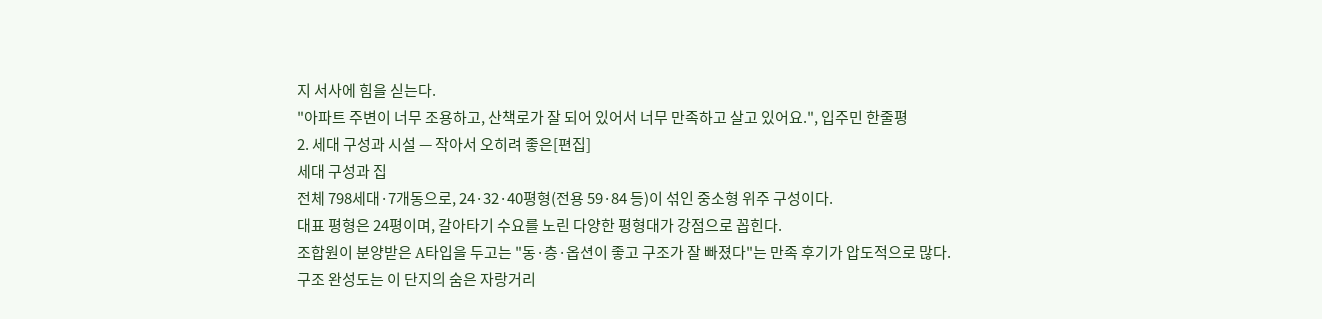지 서사에 힘을 싣는다.
"아파트 주변이 너무 조용하고, 산책로가 잘 되어 있어서 너무 만족하고 살고 있어요.", 입주민 한줄평
2. 세대 구성과 시설 — 작아서 오히려 좋은[편집]
세대 구성과 집
전체 798세대·7개동으로, 24·32·40평형(전용 59·84 등)이 섞인 중소형 위주 구성이다.
대표 평형은 24평이며, 갈아타기 수요를 노린 다양한 평형대가 강점으로 꼽힌다.
조합원이 분양받은 A타입을 두고는 "동·층·옵션이 좋고 구조가 잘 빠졌다"는 만족 후기가 압도적으로 많다.
구조 완성도는 이 단지의 숨은 자랑거리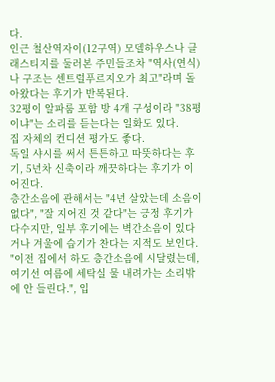다.
인근 철산역자이(12구역) 모델하우스나 클래스티지를 둘러본 주민들조차 "역사(연식)나 구조는 센트럴푸르지오가 최고"라며 돌아왔다는 후기가 반복된다.
32평이 알파룸 포함 방 4개 구성이라 "38평이냐"는 소리를 듣는다는 일화도 있다.
집 자체의 컨디션 평가도 좋다.
독일 샤시를 써서 튼튼하고 따뜻하다는 후기, 5년차 신축이라 깨끗하다는 후기가 이어진다.
층간소음에 관해서는 "4년 살았는데 소음이 없다", "잘 지어진 것 같다"는 긍정 후기가 다수지만, 일부 후기에는 벽간소음이 있다거나 겨울에 습기가 찬다는 지적도 보인다.
"이전 집에서 하도 층간소음에 시달렸는데, 여기선 여름에 세탁실 물 내려가는 소리밖에 안 들린다.", 입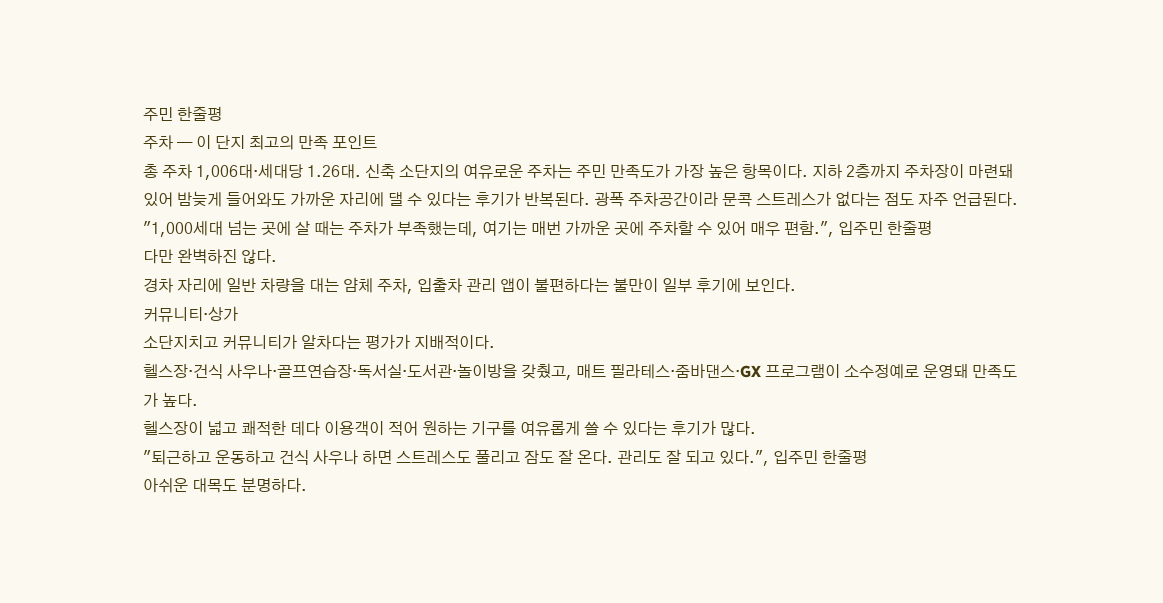주민 한줄평
주차 — 이 단지 최고의 만족 포인트
총 주차 1,006대·세대당 1.26대. 신축 소단지의 여유로운 주차는 주민 만족도가 가장 높은 항목이다. 지하 2층까지 주차장이 마련돼 있어 밤늦게 들어와도 가까운 자리에 댈 수 있다는 후기가 반복된다. 광폭 주차공간이라 문콕 스트레스가 없다는 점도 자주 언급된다.
"1,000세대 넘는 곳에 살 때는 주차가 부족했는데, 여기는 매번 가까운 곳에 주차할 수 있어 매우 편함.", 입주민 한줄평
다만 완벽하진 않다.
경차 자리에 일반 차량을 대는 얌체 주차, 입출차 관리 앱이 불편하다는 불만이 일부 후기에 보인다.
커뮤니티·상가
소단지치고 커뮤니티가 알차다는 평가가 지배적이다.
헬스장·건식 사우나·골프연습장·독서실·도서관·놀이방을 갖췄고, 매트 필라테스·줌바댄스·GX 프로그램이 소수정예로 운영돼 만족도가 높다.
헬스장이 넓고 쾌적한 데다 이용객이 적어 원하는 기구를 여유롭게 쓸 수 있다는 후기가 많다.
"퇴근하고 운동하고 건식 사우나 하면 스트레스도 풀리고 잠도 잘 온다. 관리도 잘 되고 있다.", 입주민 한줄평
아쉬운 대목도 분명하다.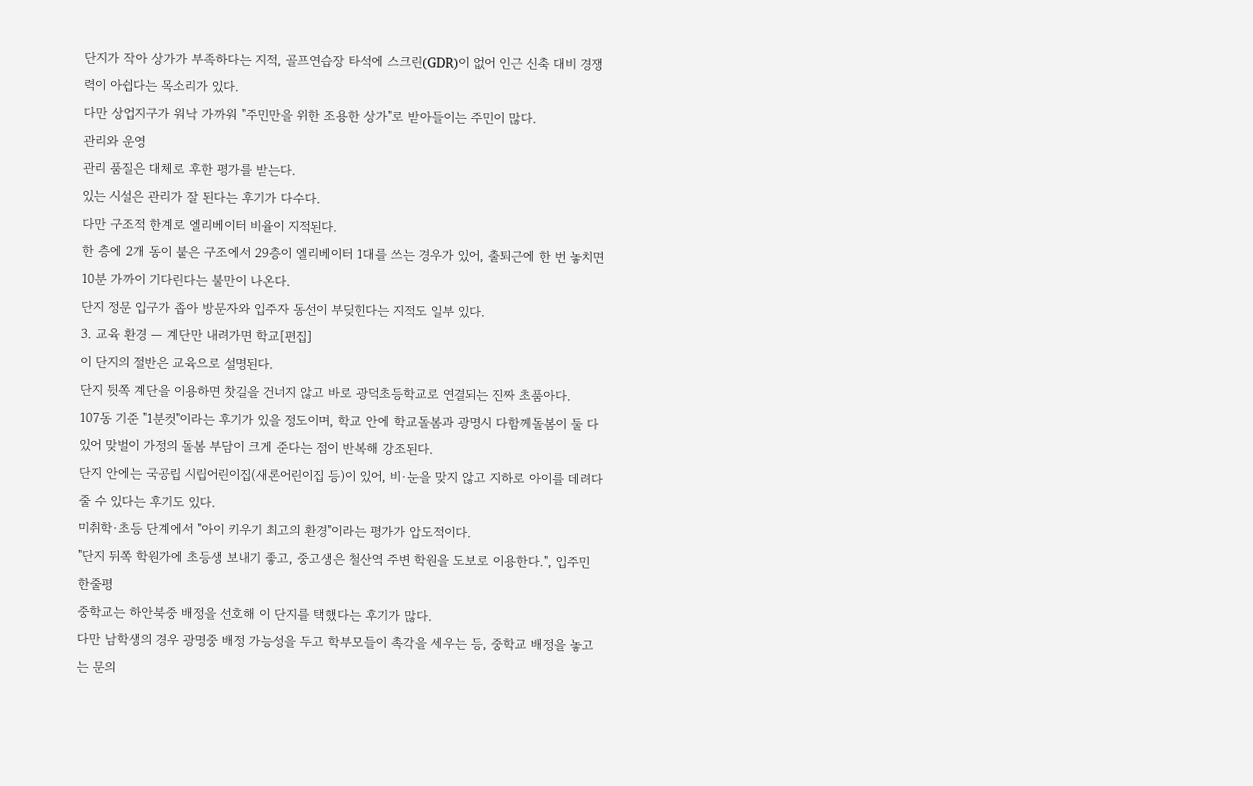단지가 작아 상가가 부족하다는 지적, 골프연습장 타석에 스크린(GDR)이 없어 인근 신축 대비 경쟁력이 아쉽다는 목소리가 있다.
다만 상업지구가 워낙 가까워 "주민만을 위한 조용한 상가"로 받아들이는 주민이 많다.
관리와 운영
관리 품질은 대체로 후한 평가를 받는다.
있는 시설은 관리가 잘 된다는 후기가 다수다.
다만 구조적 한계로 엘리베이터 비율이 지적된다.
한 층에 2개 동이 붙은 구조에서 29층이 엘리베이터 1대를 쓰는 경우가 있어, 출퇴근에 한 번 놓치면 10분 가까이 기다린다는 불만이 나온다.
단지 정문 입구가 좁아 방문자와 입주자 동선이 부딪힌다는 지적도 일부 있다.
3. 교육 환경 — 계단만 내려가면 학교[편집]
이 단지의 절반은 교육으로 설명된다.
단지 뒷쪽 계단을 이용하면 찻길을 건너지 않고 바로 광덕초등학교로 연결되는 진짜 초품아다.
107동 기준 "1분컷"이라는 후기가 있을 정도이며, 학교 안에 학교돌봄과 광명시 다함께돌봄이 둘 다 있어 맞벌이 가정의 돌봄 부담이 크게 준다는 점이 반복해 강조된다.
단지 안에는 국공립 시립어린이집(새론어린이집 등)이 있어, 비·눈을 맞지 않고 지하로 아이를 데려다줄 수 있다는 후기도 있다.
미취학·초등 단계에서 "아이 키우기 최고의 환경"이라는 평가가 압도적이다.
"단지 뒤쪽 학원가에 초등생 보내기 좋고, 중고생은 철산역 주변 학원을 도보로 이용한다.", 입주민 한줄평
중학교는 하안북중 배정을 선호해 이 단지를 택했다는 후기가 많다.
다만 남학생의 경우 광명중 배정 가능성을 두고 학부모들이 촉각을 세우는 등, 중학교 배정을 놓고는 문의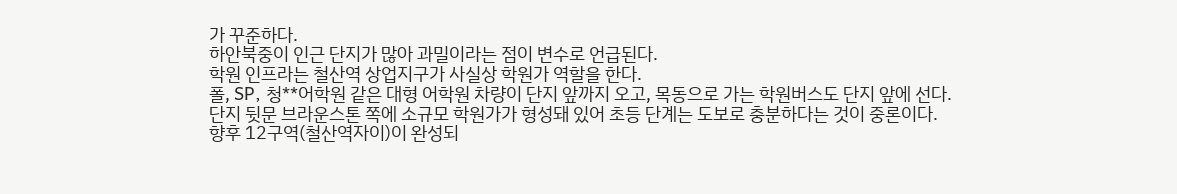가 꾸준하다.
하안북중이 인근 단지가 많아 과밀이라는 점이 변수로 언급된다.
학원 인프라는 철산역 상업지구가 사실상 학원가 역할을 한다.
폴, SP, 청**어학원 같은 대형 어학원 차량이 단지 앞까지 오고, 목동으로 가는 학원버스도 단지 앞에 선다.
단지 뒷문 브라운스톤 쪽에 소규모 학원가가 형성돼 있어 초등 단계는 도보로 충분하다는 것이 중론이다.
향후 12구역(철산역자이)이 완성되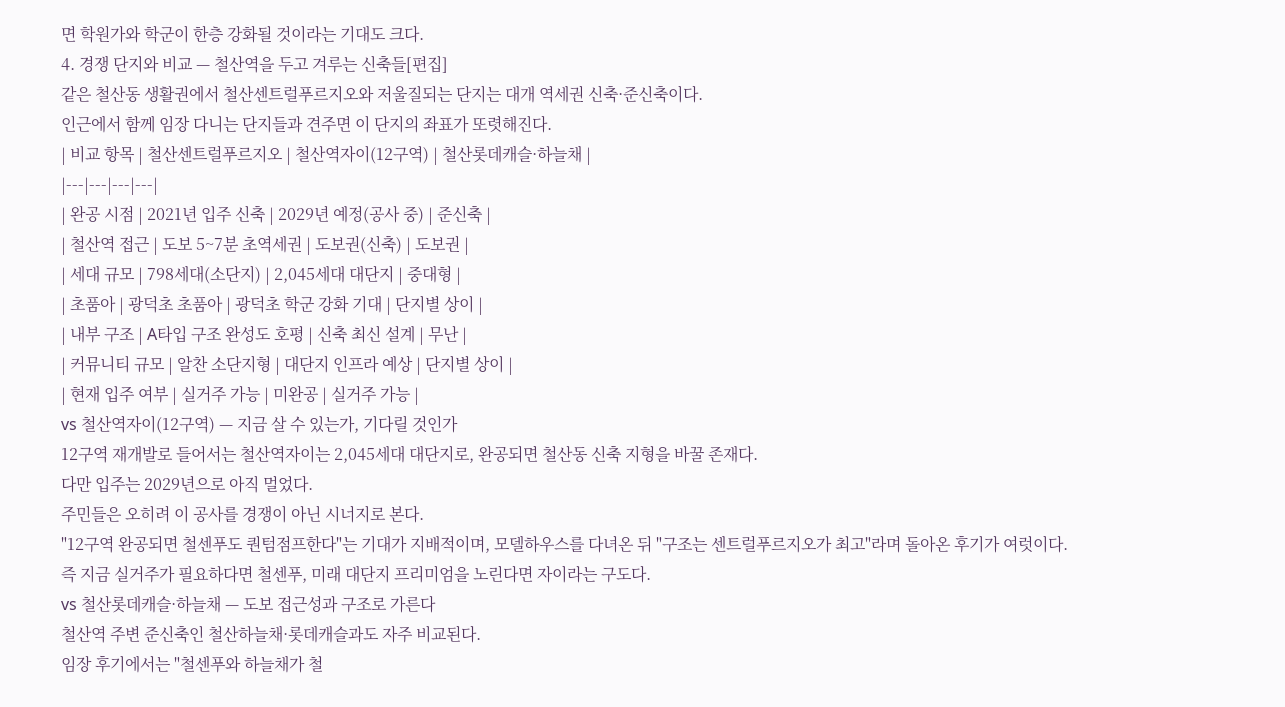면 학원가와 학군이 한층 강화될 것이라는 기대도 크다.
4. 경쟁 단지와 비교 — 철산역을 두고 겨루는 신축들[편집]
같은 철산동 생활권에서 철산센트럴푸르지오와 저울질되는 단지는 대개 역세권 신축·준신축이다.
인근에서 함께 임장 다니는 단지들과 견주면 이 단지의 좌표가 또렷해진다.
| 비교 항목 | 철산센트럴푸르지오 | 철산역자이(12구역) | 철산롯데캐슬·하늘채 |
|---|---|---|---|
| 완공 시점 | 2021년 입주 신축 | 2029년 예정(공사 중) | 준신축 |
| 철산역 접근 | 도보 5~7분 초역세권 | 도보권(신축) | 도보권 |
| 세대 규모 | 798세대(소단지) | 2,045세대 대단지 | 중대형 |
| 초품아 | 광덕초 초품아 | 광덕초 학군 강화 기대 | 단지별 상이 |
| 내부 구조 | A타입 구조 완성도 호평 | 신축 최신 설계 | 무난 |
| 커뮤니티 규모 | 알찬 소단지형 | 대단지 인프라 예상 | 단지별 상이 |
| 현재 입주 여부 | 실거주 가능 | 미완공 | 실거주 가능 |
vs 철산역자이(12구역) — 지금 살 수 있는가, 기다릴 것인가
12구역 재개발로 들어서는 철산역자이는 2,045세대 대단지로, 완공되면 철산동 신축 지형을 바꿀 존재다.
다만 입주는 2029년으로 아직 멀었다.
주민들은 오히려 이 공사를 경쟁이 아닌 시너지로 본다.
"12구역 완공되면 철센푸도 퀀텀점프한다"는 기대가 지배적이며, 모델하우스를 다녀온 뒤 "구조는 센트럴푸르지오가 최고"라며 돌아온 후기가 여럿이다.
즉 지금 실거주가 필요하다면 철센푸, 미래 대단지 프리미엄을 노린다면 자이라는 구도다.
vs 철산롯데캐슬·하늘채 — 도보 접근성과 구조로 가른다
철산역 주변 준신축인 철산하늘채·롯데캐슬과도 자주 비교된다.
임장 후기에서는 "철센푸와 하늘채가 철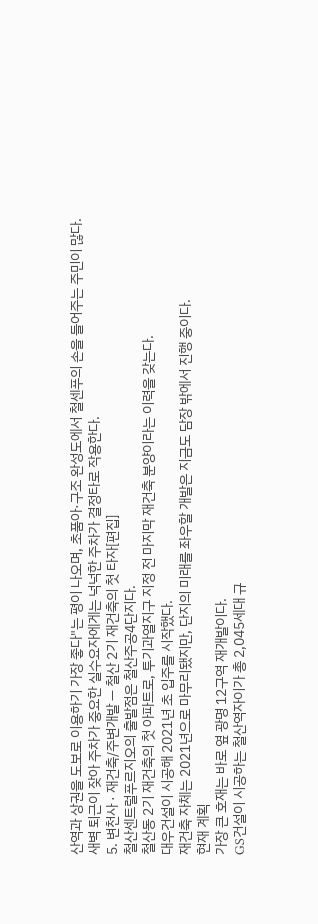산역과 상권을 도보로 이용하기 가장 좋다"는 평이 나오며, 초품아·구조 완성도에서 철센푸의 손을 들어주는 주민이 많다.
새벽 퇴근이 잦아 주차가 중요한 실수요자에게는 넉넉한 주차가 결정타로 작용한다.
5. 변천사 · 재건축/주변개발 — 철산 2기 재건축의 첫 타자[편집]
철산센트럴푸르지오의 출발점은 철산주공4단지다.
철산동 2기 재건축의 첫 아파트로, 투기과열지구 지정 전 마지막 재건축 분양이라는 이력을 갖는다.
대우건설이 시공해 2021년 초 입주를 시작했다.
재건축 자체는 2021년으로 마무리됐지만, 단지의 미래를 좌우할 개발은 지금도 담장 밖에서 진행 중이다.
현재 계획
가장 큰 호재는 바로 옆 광명 12구역 재개발이다.
GS건설이 시공하는 철산역자이가 총 2,045세대 규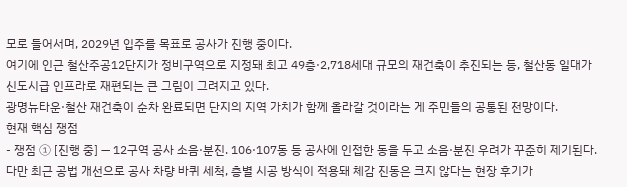모로 들어서며, 2029년 입주를 목표로 공사가 진행 중이다.
여기에 인근 철산주공12단지가 정비구역으로 지정돼 최고 49층·2,718세대 규모의 재건축이 추진되는 등, 철산동 일대가 신도시급 인프라로 재편되는 큰 그림이 그려지고 있다.
광명뉴타운·철산 재건축이 순차 완료되면 단지의 지역 가치가 함께 올라갈 것이라는 게 주민들의 공통된 전망이다.
현재 핵심 쟁점
- 쟁점 ① [진행 중] — 12구역 공사 소음·분진. 106·107동 등 공사에 인접한 동을 두고 소음·분진 우려가 꾸준히 제기된다. 다만 최근 공법 개선으로 공사 차량 바퀴 세척, 층별 시공 방식이 적용돼 체감 진동은 크지 않다는 현장 후기가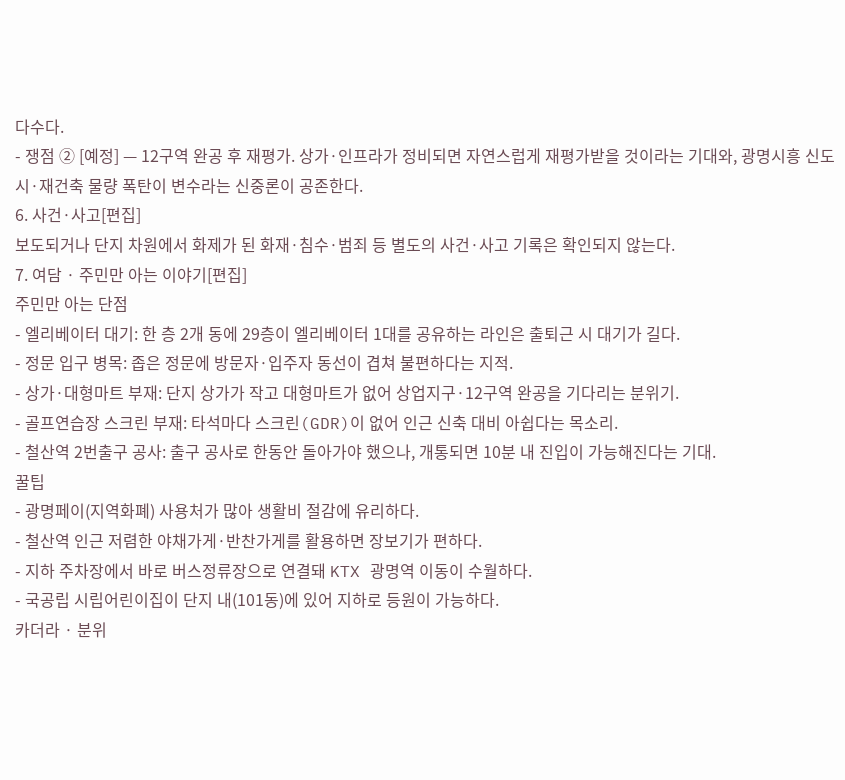다수다.
- 쟁점 ② [예정] — 12구역 완공 후 재평가. 상가·인프라가 정비되면 자연스럽게 재평가받을 것이라는 기대와, 광명시흥 신도시·재건축 물량 폭탄이 변수라는 신중론이 공존한다.
6. 사건·사고[편집]
보도되거나 단지 차원에서 화제가 된 화재·침수·범죄 등 별도의 사건·사고 기록은 확인되지 않는다.
7. 여담 · 주민만 아는 이야기[편집]
주민만 아는 단점
- 엘리베이터 대기: 한 층 2개 동에 29층이 엘리베이터 1대를 공유하는 라인은 출퇴근 시 대기가 길다.
- 정문 입구 병목: 좁은 정문에 방문자·입주자 동선이 겹쳐 불편하다는 지적.
- 상가·대형마트 부재: 단지 상가가 작고 대형마트가 없어 상업지구·12구역 완공을 기다리는 분위기.
- 골프연습장 스크린 부재: 타석마다 스크린(GDR)이 없어 인근 신축 대비 아쉽다는 목소리.
- 철산역 2번출구 공사: 출구 공사로 한동안 돌아가야 했으나, 개통되면 10분 내 진입이 가능해진다는 기대.
꿀팁
- 광명페이(지역화폐) 사용처가 많아 생활비 절감에 유리하다.
- 철산역 인근 저렴한 야채가게·반찬가게를 활용하면 장보기가 편하다.
- 지하 주차장에서 바로 버스정류장으로 연결돼 KTX 광명역 이동이 수월하다.
- 국공립 시립어린이집이 단지 내(101동)에 있어 지하로 등원이 가능하다.
카더라 · 분위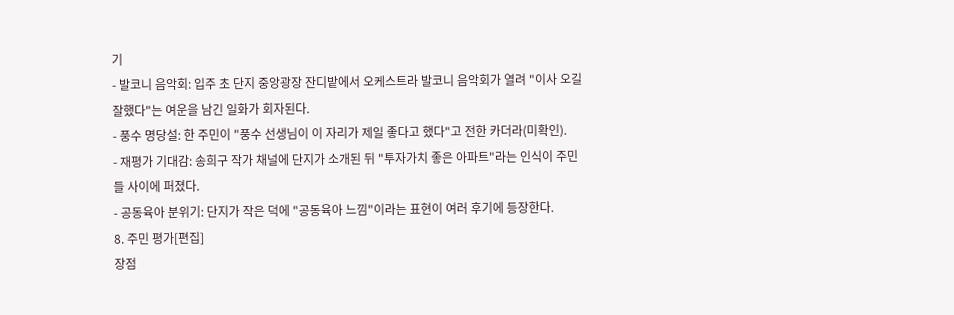기
- 발코니 음악회: 입주 초 단지 중앙광장 잔디밭에서 오케스트라 발코니 음악회가 열려 "이사 오길 잘했다"는 여운을 남긴 일화가 회자된다.
- 풍수 명당설: 한 주민이 "풍수 선생님이 이 자리가 제일 좋다고 했다"고 전한 카더라(미확인).
- 재평가 기대감: 송희구 작가 채널에 단지가 소개된 뒤 "투자가치 좋은 아파트"라는 인식이 주민들 사이에 퍼졌다.
- 공동육아 분위기: 단지가 작은 덕에 "공동육아 느낌"이라는 표현이 여러 후기에 등장한다.
8. 주민 평가[편집]
장점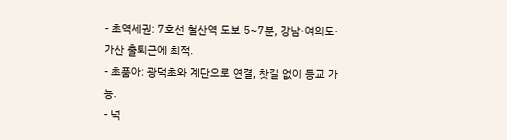- 초역세권: 7호선 철산역 도보 5~7분, 강남·여의도·가산 출퇴근에 최적.
- 초품아: 광덕초와 계단으로 연결, 찻길 없이 등교 가능.
- 넉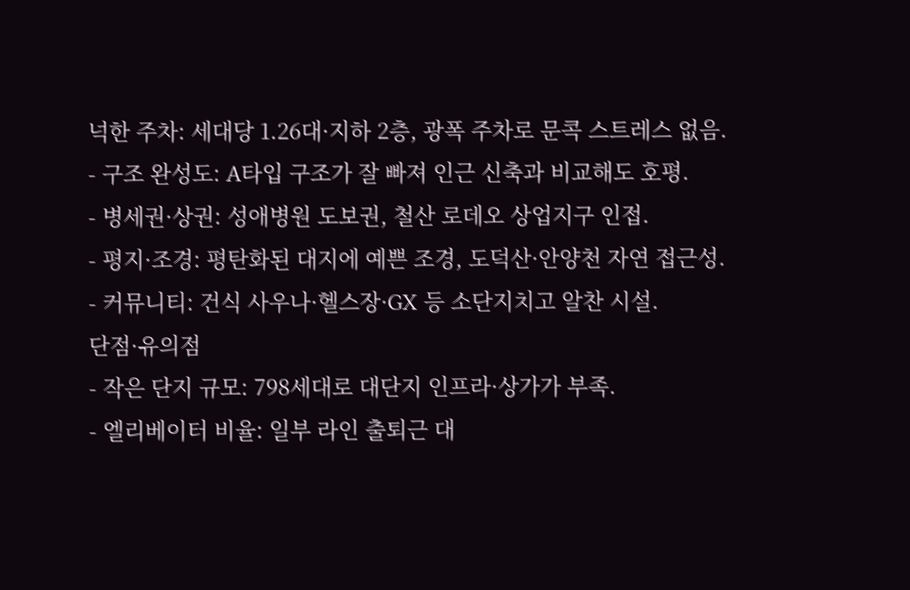넉한 주차: 세대당 1.26대·지하 2층, 광폭 주차로 문콕 스트레스 없음.
- 구조 완성도: A타입 구조가 잘 빠져 인근 신축과 비교해도 호평.
- 병세권·상권: 성애병원 도보권, 철산 로데오 상업지구 인접.
- 평지·조경: 평탄화된 대지에 예쁜 조경, 도덕산·안양천 자연 접근성.
- 커뮤니티: 건식 사우나·헬스장·GX 등 소단지치고 알찬 시설.
단점·유의점
- 작은 단지 규모: 798세대로 대단지 인프라·상가가 부족.
- 엘리베이터 비율: 일부 라인 출퇴근 대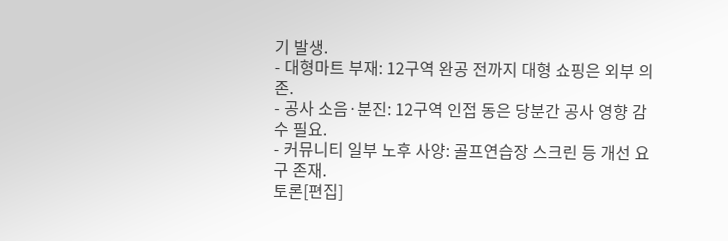기 발생.
- 대형마트 부재: 12구역 완공 전까지 대형 쇼핑은 외부 의존.
- 공사 소음·분진: 12구역 인접 동은 당분간 공사 영향 감수 필요.
- 커뮤니티 일부 노후 사양: 골프연습장 스크린 등 개선 요구 존재.
토론[편집]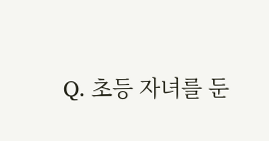Q. 초등 자녀를 둔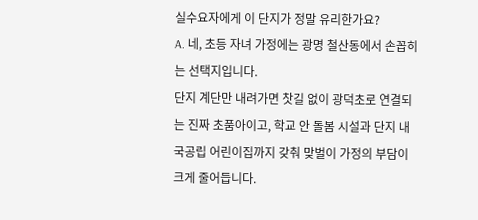실수요자에게 이 단지가 정말 유리한가요?
A. 네, 초등 자녀 가정에는 광명 철산동에서 손꼽히는 선택지입니다.
단지 계단만 내려가면 찻길 없이 광덕초로 연결되는 진짜 초품아이고, 학교 안 돌봄 시설과 단지 내 국공립 어린이집까지 갖춰 맞벌이 가정의 부담이 크게 줄어듭니다.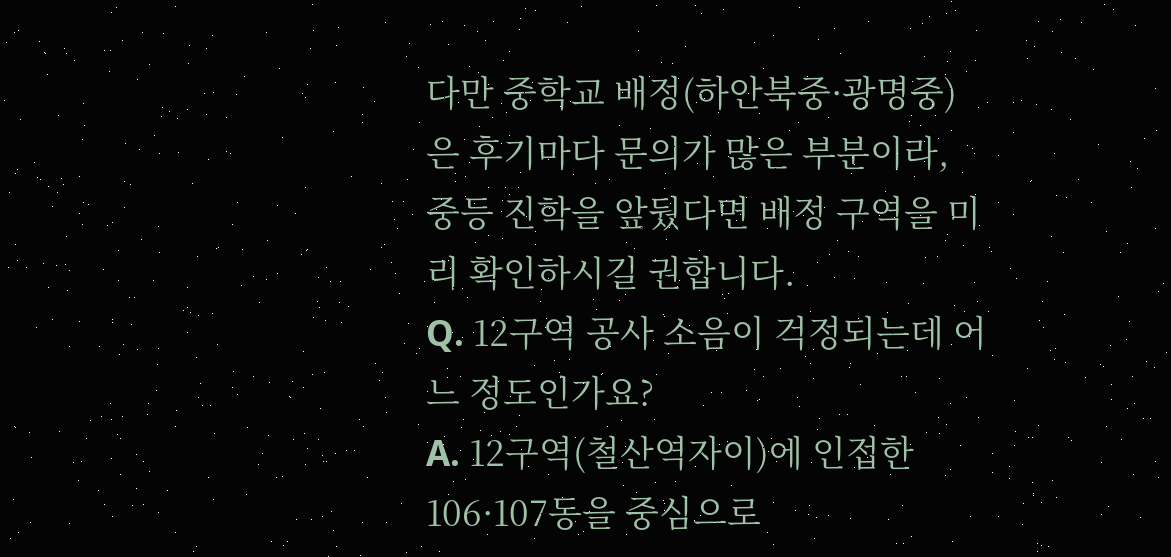다만 중학교 배정(하안북중·광명중)은 후기마다 문의가 많은 부분이라, 중등 진학을 앞뒀다면 배정 구역을 미리 확인하시길 권합니다.
Q. 12구역 공사 소음이 걱정되는데 어느 정도인가요?
A. 12구역(철산역자이)에 인접한 106·107동을 중심으로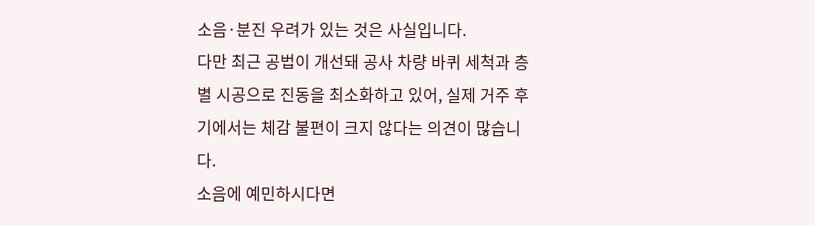소음·분진 우려가 있는 것은 사실입니다.
다만 최근 공법이 개선돼 공사 차량 바퀴 세척과 층별 시공으로 진동을 최소화하고 있어, 실제 거주 후기에서는 체감 불편이 크지 않다는 의견이 많습니다.
소음에 예민하시다면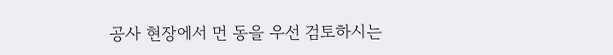공사 현장에서 먼 동을 우선 검토하시는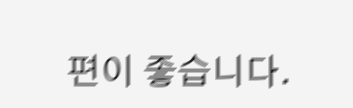편이 좋습니다.